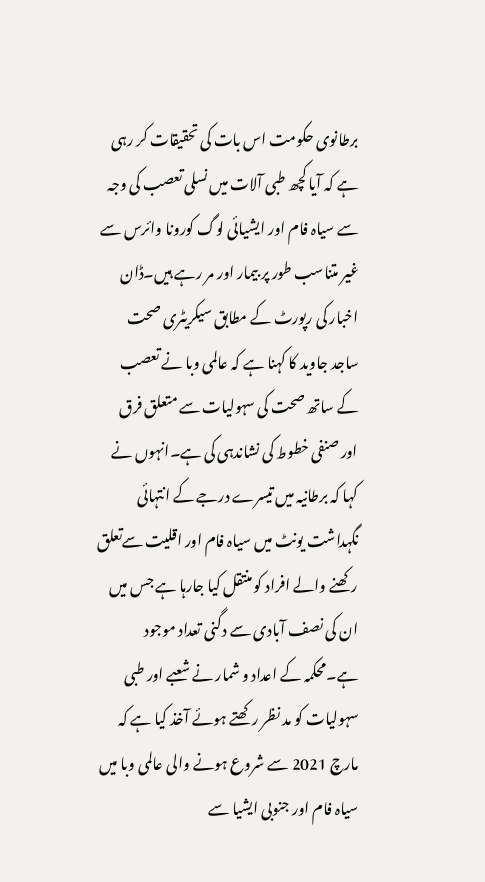برطانوی حکومت اس بات کی تحقیقات کر رہی ہے کہ آیا کچھ طبی آلات میں نسلی تعصب کی وجہ سے سیاہ فام اور ایشیائی لوگ کورونا وائرس سے غیر متناسب طور پر بیمار اور مر رہے ہیں۔ڈان اخبار کی رپورٹ کے مطابق سیکریٹری صحت ساجد جاوید کا کہنا ہے کہ عالمی وبا نے تعصب کے ساتھ صحت کی سہولیات سے متعلق فرق اور صنفی خطوط کی نشاندہی کی ہے۔انہوں نے کہا کہ برطانیہ میں تیسرے درجے کے انتہائی نگہداشت یونٹ میں سیاہ فام اور اقلیت سےتعلق رکھنے والے افراد کو منتقل کیا جارہا ہے جس میں ان کی نصف آبادی سے دگنی تعداد موجود ہے۔محکمہ کے اعداد و شمار نے شعبے اور طبی سہولیات کو مد نظر رکھتے ہوئے آخذ کیا ہے کہ مارچ 2021 سے شروع ہونے والی عالمی وبا میں سیاہ فام اور جنوبی ایشیا سے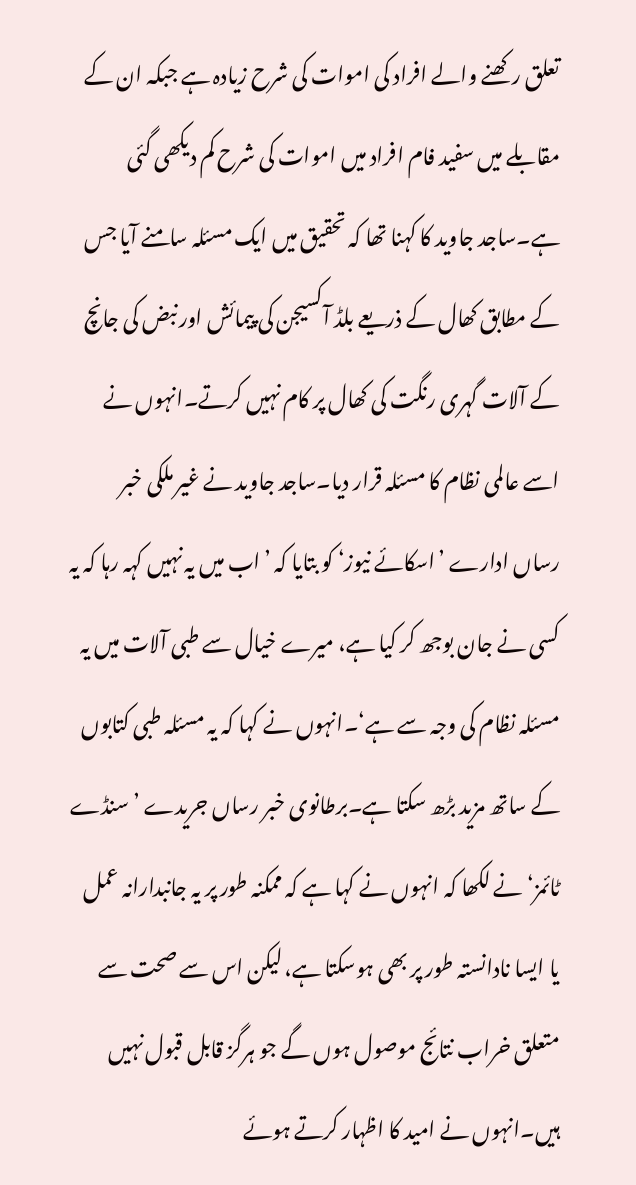تعلق رکھنے والے افراد کی اموات کی شرح زیادہ ہے جبکہ ان کے مقابلے میں سفید فام افراد میں اموات کی شرح کم دیکھی گئی ہے۔ساجد جاوید کا کہنا تھا کہ تحقیق میں ایک مسئلہ سامنے آیا جس کے مطابق کھال کے ذریعے بلڈ آکسیجن کی پیمائش اور نبض کی جانچ کے آلات گہری رنگت کی کھال پر کام نہیں کرتے۔انہوں نے اسے عالمی نظام کا مسئلہ قرار دیا۔ساجد جاوید نے غیر ملکی خبر رساں ادارے ’اسکائے نیوز‘ کو بتایا کہ ’اب میں یہ نہیں کہہ رہا کہ یہ کسی نے جان بوجھ کر کیا ہے، میرے خیال سے طبی آلات میں یہ مسئلہ نظام کی وجہ سے ہے‘۔انہوں نے کہا کہ یہ مسئلہ طبی کتابوں کے ساتھ مزید بڑھ سکتا ہے۔برطانوی خبر رساں جریدے ’سنڈے ٹائمز‘ نے لکھا کہ انہوں نے کہا ہے کہ ممکنہ طور پر یہ جانبدارانہ عمل یا ایسا نادانستہ طور پر بھی ہوسکتا ہے، لیکن اس سے صحت سے متعلق خراب نتائج موصول ہوں گے جو ہرگز قابل قبول نہیں ہیں۔انہوں نے امید کا اظہار کرتے ہوئے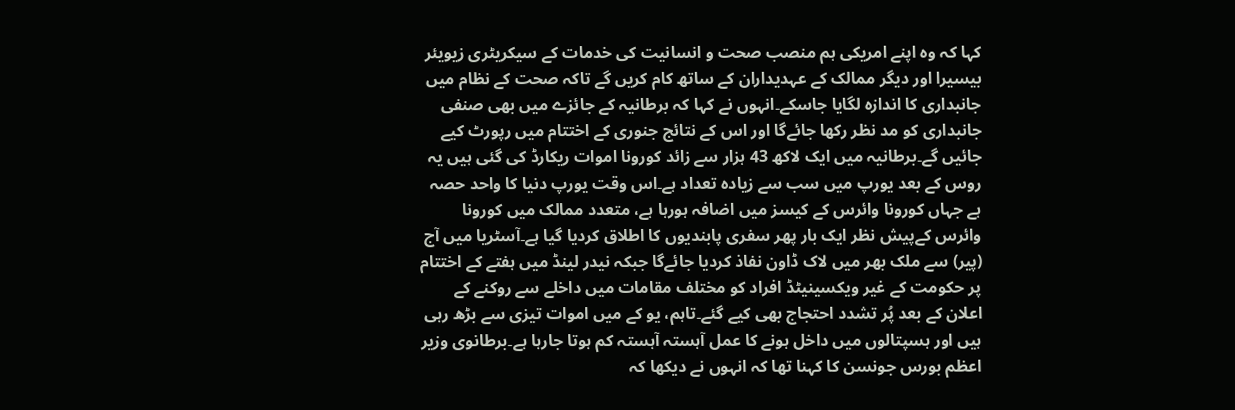کہا کہ وہ اپنے امریکی ہم منصب صحت و انسانیت کی خدمات کے سیکریٹری زیویئر بیسیرا اور دیگر ممالک کے عہدیداران کے ساتھ کام کریں گے تاکہ صحت کے نظام میں جانبداری کا اندازہ لگایا جاسکے۔انہوں نے کہا کہ برطانیہ کے جائزے میں بھی صنفی جانبداری کو مد نظر رکھا جائےگا اور اس کے نتائج جنوری کے اختتام میں رپورٹ کیے جائیں گے۔برطانیہ میں ایک لاکھ 43 ہزار سے زائد کورونا اموات ریکارڈ کی گئی ہیں یہ روس کے بعد یورپ میں سب سے زیادہ تعداد ہے۔اس وقت یورپ دنیا کا واحد حصہ ہے جہاں کورونا وائرس کے کیسز میں اضافہ ہورہا ہے، متعدد ممالک میں کورونا وائرس کےپیش نظر ایک بار پھر سفری پابندیوں کا اطلاق کردیا گیا ہے۔آسٹریا میں آج (پیر) سے ملک بھر میں لاک ڈاون نفاذ کردیا جائےگا جبکہ نیدر لینڈ میں ہفتے کے اختتام پر حکومت کے غیر ویکسینیٹڈ افراد کو مختلف مقامات میں داخلے سے روکنے کے اعلان کے بعد پُر تشدد احتجاج بھی کیے گئے۔تاہم، یو کے میں اموات تیزی سے بڑھ رہی ہیں اور ہسپتالوں میں داخل ہونے کا عمل آہستہ آہستہ کم ہوتا جارہا ہے۔برطانوی وزیر اعظم بورس جونسن کا کہنا تھا کہ انہوں نے دیکھا کہ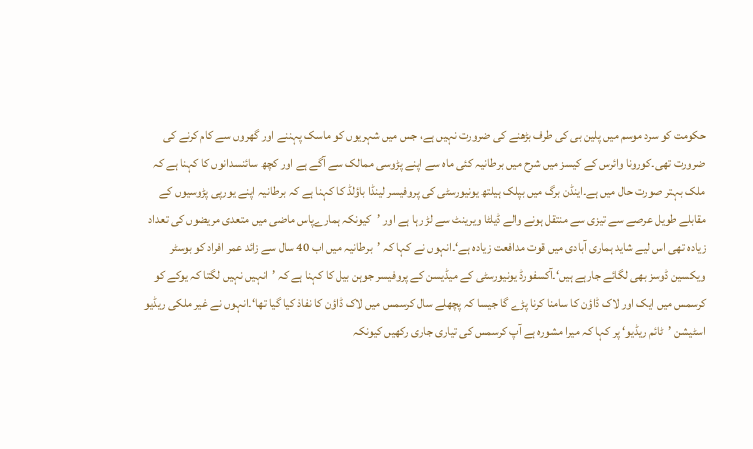حکومت کو سرد موسم میں پلین بی کی طرف بڑھنے کی ضرورت نہیں ہے، جس میں شہریوں کو ماسک پہننے اور گھروں سے کام کرنے کی ضرورت تھی۔کورونا وائرس کے کیسز میں شرح میں برطانیہ کئی ماہ سے اپنے پڑوسی ممالک سے آگے ہے اور کچھ سائنسدانوں کا کہنا ہے کہ ملک بہتر صورت حال میں ہے۔اینڈن برگ میں بپلک ہیلتھ یونیورسٹی کی پروفیسر لینڈا باؤلڈ کا کہنا ہے کہ برطانیہ اپنے یورپی پڑوسیوں کے مقابلے طویل عرصے سے تیزی سے منتقل ہونے والے ڈیلٹا ویرینٹ سے لڑ رہا ہے اور ’کیونکہ ہمارےپاس ماضی میں متعدی مریضوں کی تعداد زیادہ تھی اس لیے شاید ہماری آبادی میں قوت مدافعت زیادہ ہے‘۔انہوں نے کہا کہ ’برطانیہ میں اب 40 سال سے زائد عمر افراد کو بوسٹر ویکسین ڈوسز بھی لگائے جارہے ہیں‘۔آکسفورڈ یونیورسٹی کے میڈیسن کے پروفیسر جوہن بیل کا کہنا ہے کہ ’انہیں نہیں لگتا کہ یوکے کو کرسمس میں ایک اور لاک ڈاؤن کا سامنا کرنا پڑے گا جیسا کہ پچھلے سال کرسمس میں لاک ڈاؤن کا نفاذ کیا گیا تھا‘۔انہوں نے غیر ملکی ریڈیو اسٹیشن ’ٹائم ریڈیو‘ پر کہا کہ میرا مشورہ ہے آپ کرسمس کی تیاری جاری رکھیں کیونکہ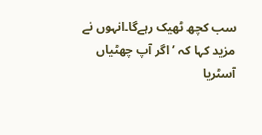سب کچھ ٹھیک رہےگا۔انہوں نے مزید کہا کہ ’اگر آپ چھٹیاں آسٹریا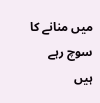میں منانے کا سوچ رہے ہیں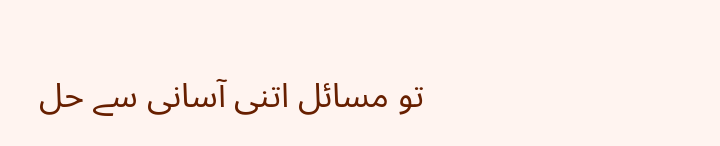تو مسائل اتنی آسانی سے حل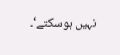نہیں ہوسکتے‘۔